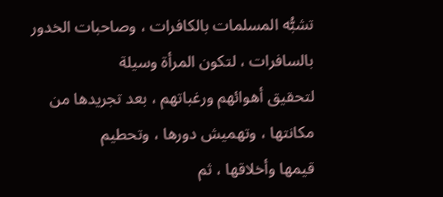تشبُّه المسلمات بالكافرات ، وصاحبات الخدور بالسافرات ، لتكون المرأة وسيلة
لتحقيق أهوائهم ورغباتهم ، بعد تجريدها من مكانتها ، وتهميش دورها ، وتحطيم
قيمها وأخلاقها ، ثم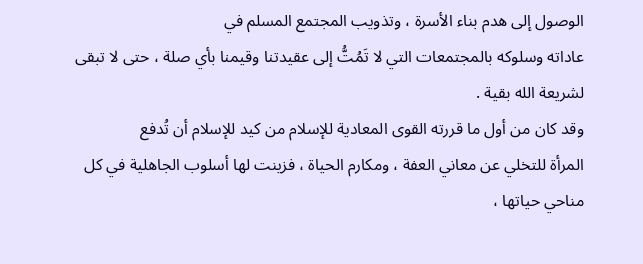الوصول إلى هدم بناء الأسرة ، وتذويب المجتمع المسلم في
عاداته وسلوكه بالمجتمعات التي لا تَمُتُّ إلى عقيدتنا وقيمنا بأي صلة ، حتى لا تبقى
لشريعة الله بقية .
وقد كان من أول ما قررته القوى المعادية للإسلام من كيد للإسلام أن تُدفع
المرأة للتخلي عن معاني العفة ، ومكارم الحياة ، فزينت لها أسلوب الجاهلية في كل
مناحي حياتها ،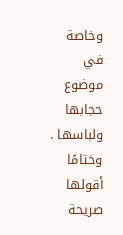وخاصة في موضوع حجابها ولباسها .
وختامًا أقولها صريحة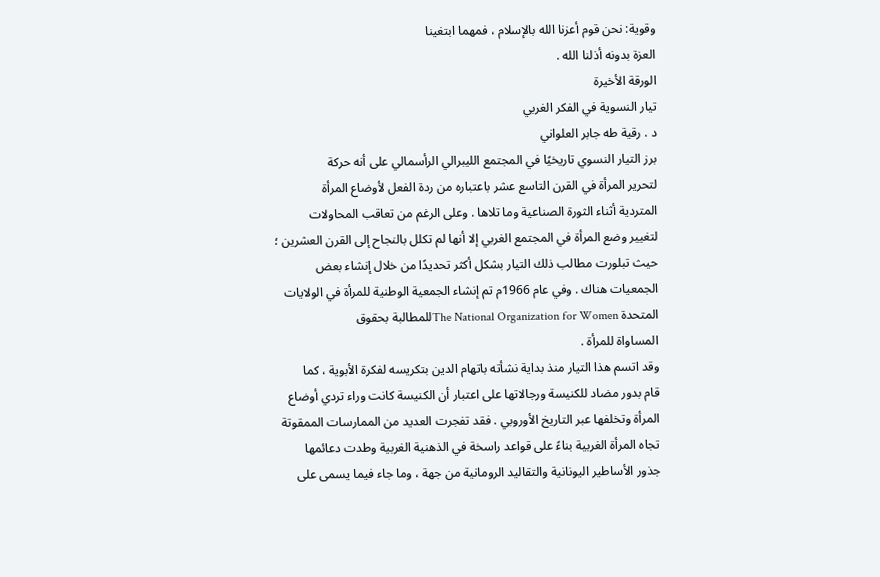وقوية: نحن قوم أعزنا الله بالإسلام ، فمهما ابتغينا
العزة بدونه أذلنا الله .
الورقة الأخيرة
تيار النسوية في الفكر الغربي
د . رقية طه جابر العلواني
برز التيار النسوي تاريخيًا في المجتمع الليبرالي الرأسمالي على أنه حركة
لتحرير المرأة في القرن التاسع عشر باعتباره من ردة الفعل لأوضاع المرأة
المتردية أثناء الثورة الصناعية وما تلاها . وعلى الرغم من تعاقب المحاولات
لتغيير وضع المرأة في المجتمع الغربي إلا أنها لم تكلل بالنجاح إلى القرن العشرين ؛
حيث تبلورت مطالب ذلك التيار بشكل أكثر تحديدًا من خلال إنشاء بعض
الجمعيات هناك . وفي عام 1966م تم إنشاء الجمعية الوطنية للمرأة في الولايات
المتحدة The National Organization for Womenللمطالبة بحقوق
المساواة للمرأة .
وقد اتسم هذا التيار منذ بداية نشأته باتهام الدين بتكريسه لفكرة الأبوية ، كما
قام بدور مضاد للكنيسة ورجالاتها على اعتبار أن الكنيسة كانت وراء تردي أوضاع
المرأة وتخلفها عبر التاريخ الأوروبي . فقد تفجرت العديد من الممارسات الممقوتة
تجاه المرأة الغربية بناءً على قواعد راسخة في الذهنية الغربية وطدت دعائمها
جذور الأساطير اليونانية والتقاليد الرومانية من جهة ، وما جاء فيما يسمى على